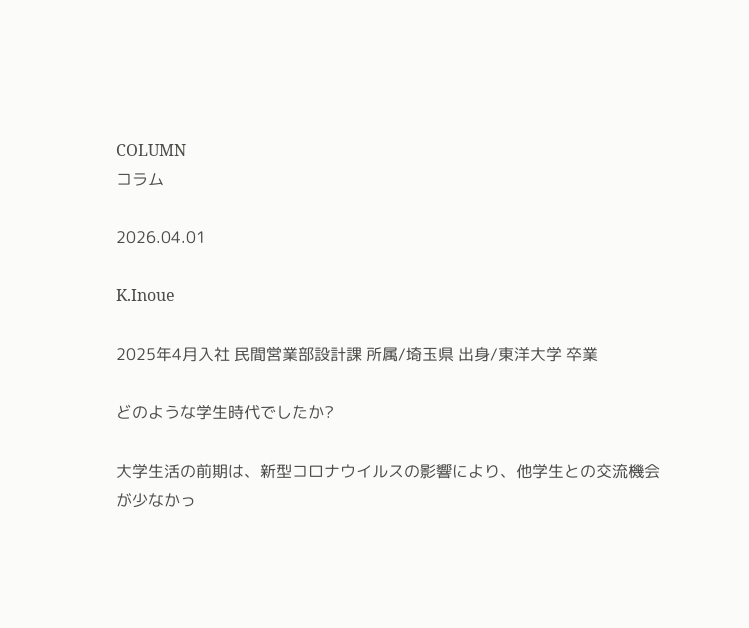COLUMN
コラム

2026.04.01

K.Inoue

2025年4月入社 民間営業部設計課 所属/埼玉県 出身/東洋大学 卒業

どのような学生時代でしたか?

大学生活の前期は、新型コロナウイルスの影響により、他学生との交流機会が少なかっ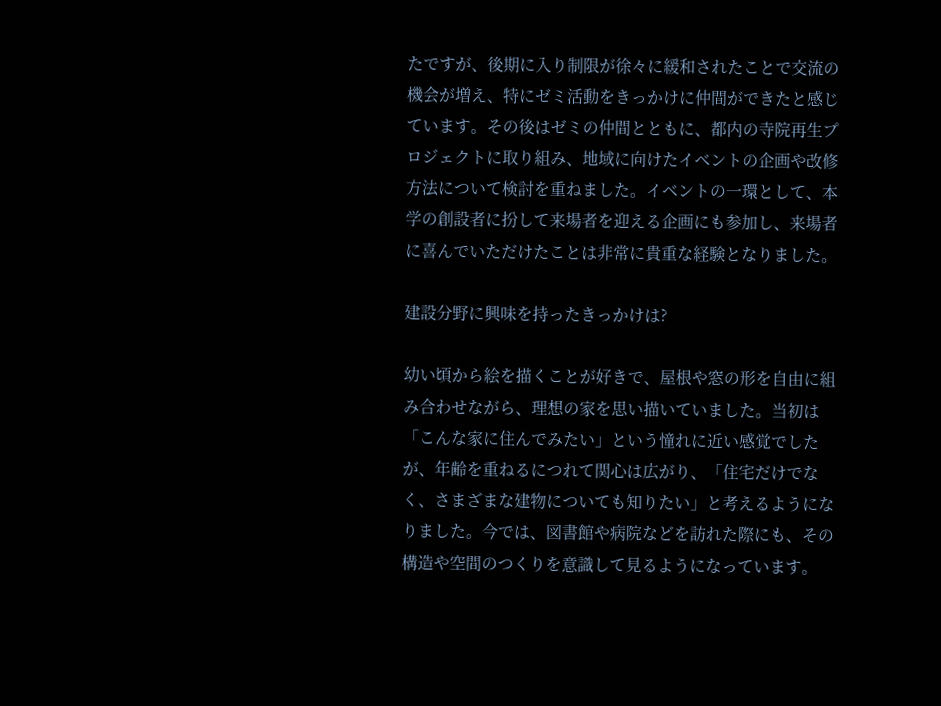たですが、後期に入り制限が徐々に緩和されたことで交流の機会が増え、特にゼミ活動をきっかけに仲間ができたと感じています。その後はゼミの仲間とともに、都内の寺院再生プロジェクトに取り組み、地域に向けたイベントの企画や改修方法について検討を重ねました。イベントの一環として、本学の創設者に扮して来場者を迎える企画にも参加し、来場者に喜んでいただけたことは非常に貴重な経験となりました。

建設分野に興味を持ったきっかけは?

幼い頃から絵を描くことが好きで、屋根や窓の形を自由に組み合わせながら、理想の家を思い描いていました。当初は「こんな家に住んでみたい」という憧れに近い感覚でしたが、年齢を重ねるにつれて関心は広がり、「住宅だけでなく、さまざまな建物についても知りたい」と考えるようになりました。今では、図書館や病院などを訪れた際にも、その構造や空間のつくりを意識して見るようになっています。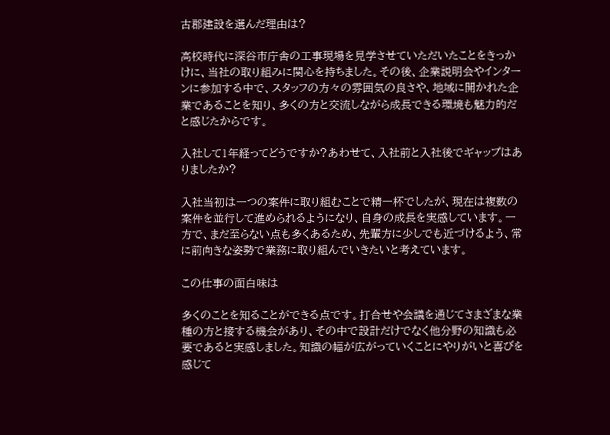古郡建設を選んだ理由は?

高校時代に深谷市庁舎の工事現場を見学させていただいたことをきっかけに、当社の取り組みに関心を持ちました。その後、企業説明会やインターンに参加する中で、スタッフの方々の雰囲気の良さや、地域に開かれた企業であることを知り、多くの方と交流しながら成長できる環境も魅力的だと感じたからです。

入社して1年経ってどうですか?あわせて、入社前と入社後でギャップはありましたか?

入社当初は一つの案件に取り組むことで精一杯でしたが、現在は複数の案件を並行して進められるようになり、自身の成長を実感しています。一方で、まだ至らない点も多くあるため、先輩方に少しでも近づけるよう、常に前向きな姿勢で業務に取り組んでいきたいと考えています。

この仕事の面白味は

多くのことを知ることができる点です。打合せや会議を通じてさまざまな業種の方と接する機会があり、その中で設計だけでなく他分野の知識も必要であると実感しました。知識の幅が広がっていくことにやりがいと喜びを感じて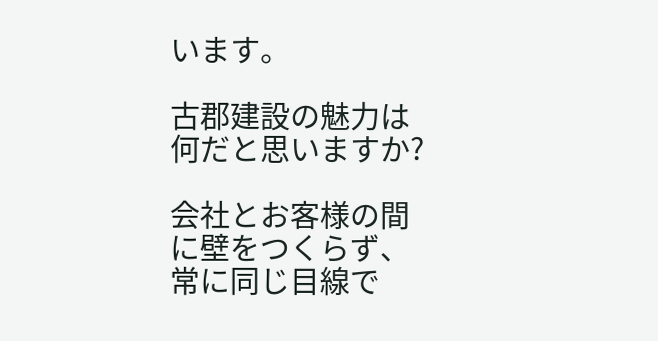います。

古郡建設の魅力は何だと思いますか?

会社とお客様の間に壁をつくらず、常に同じ目線で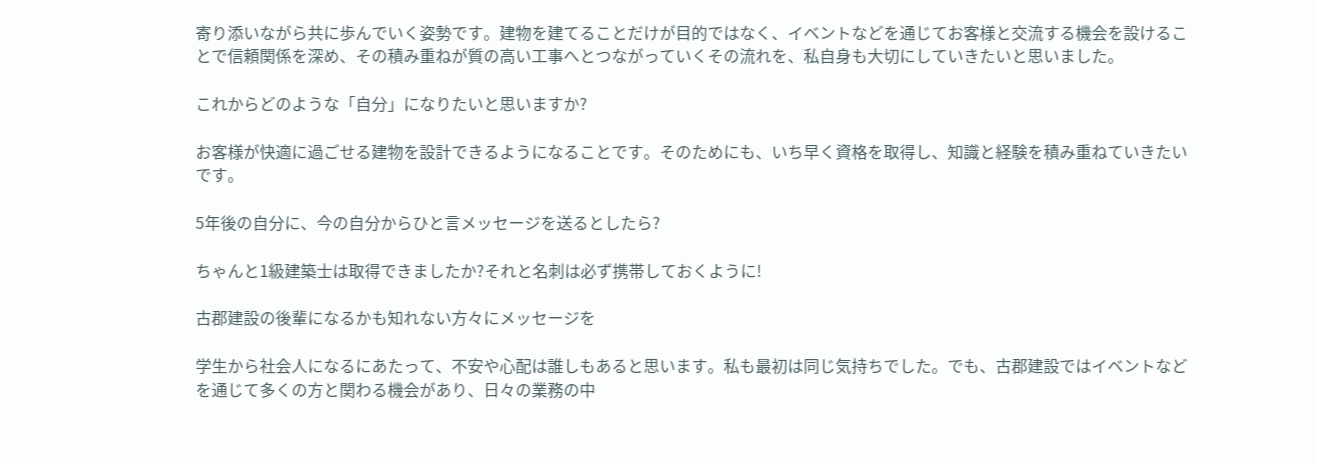寄り添いながら共に歩んでいく姿勢です。建物を建てることだけが目的ではなく、イベントなどを通じてお客様と交流する機会を設けることで信頼関係を深め、その積み重ねが質の高い工事へとつながっていくその流れを、私自身も大切にしていきたいと思いました。

これからどのような「自分」になりたいと思いますか?

お客様が快適に過ごせる建物を設計できるようになることです。そのためにも、いち早く資格を取得し、知識と経験を積み重ねていきたいです。

5年後の自分に、今の自分からひと言メッセージを送るとしたら?

ちゃんと1級建築士は取得できましたか?それと名刺は必ず携帯しておくように!

古郡建設の後輩になるかも知れない方々にメッセージを

学生から社会人になるにあたって、不安や心配は誰しもあると思います。私も最初は同じ気持ちでした。でも、古郡建設ではイベントなどを通じて多くの方と関わる機会があり、日々の業務の中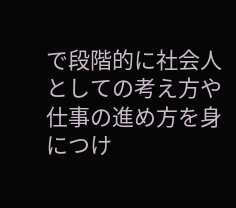で段階的に社会人としての考え方や仕事の進め方を身につけ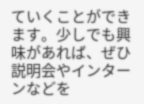ていくことができます。少しでも興味があれば、ぜひ説明会やインターンなどを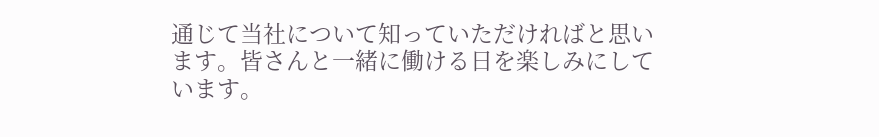通じて当社について知っていただければと思います。皆さんと一緒に働ける日を楽しみにしています。